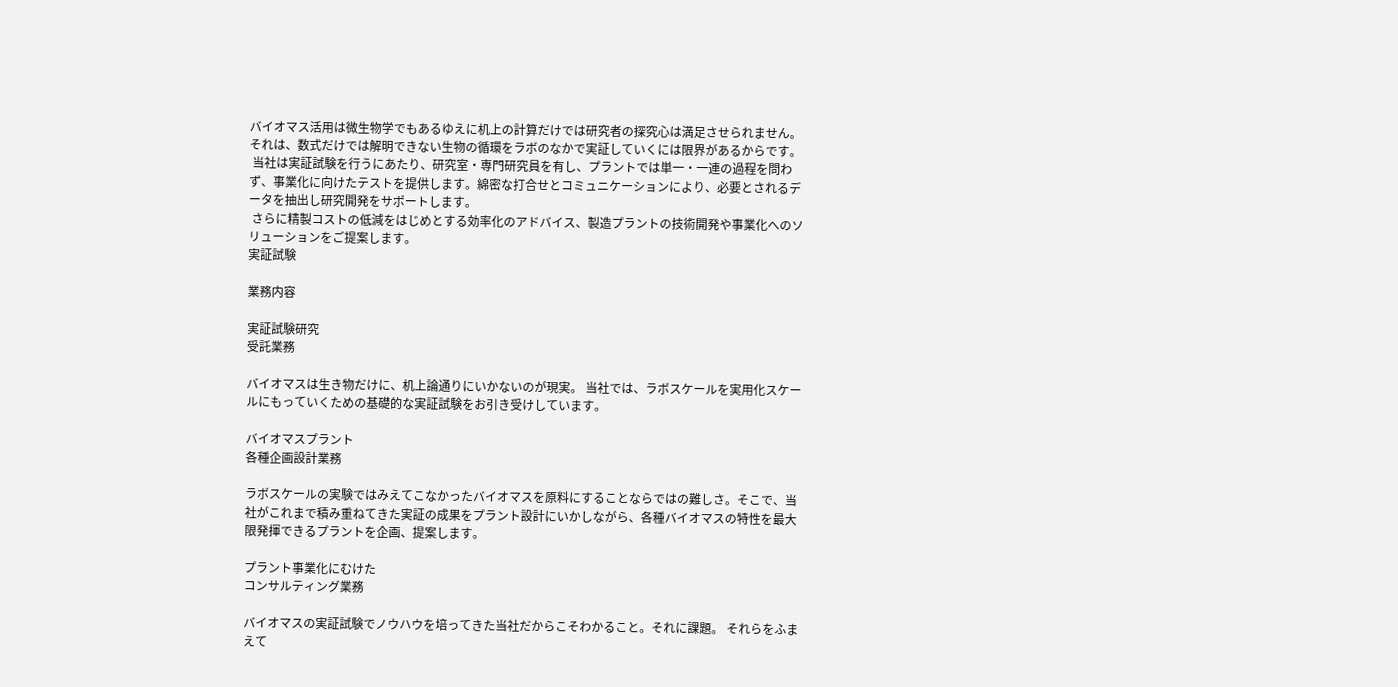バイオマス活用は微生物学でもあるゆえに机上の計算だけでは研究者の探究心は満足させられません。それは、数式だけでは解明できない生物の循環をラボのなかで実証していくには限界があるからです。
 当社は実証試験を行うにあたり、研究室・専門研究員を有し、プラントでは単一・一連の過程を問わず、事業化に向けたテストを提供します。綿密な打合せとコミュニケーションにより、必要とされるデータを抽出し研究開発をサポートします。
 さらに精製コストの低減をはじめとする効率化のアドバイス、製造プラントの技術開発や事業化へのソリューションをご提案します。
実証試験

業務内容

実証試験研究
受託業務

バイオマスは生き物だけに、机上論通りにいかないのが現実。 当社では、ラボスケールを実用化スケールにもっていくための基礎的な実証試験をお引き受けしています。

バイオマスプラント
各種企画設計業務

ラボスケールの実験ではみえてこなかったバイオマスを原料にすることならではの難しさ。そこで、当社がこれまで積み重ねてきた実証の成果をプラント設計にいかしながら、各種バイオマスの特性を最大限発揮できるプラントを企画、提案します。

プラント事業化にむけた
コンサルティング業務

バイオマスの実証試験でノウハウを培ってきた当社だからこそわかること。それに課題。 それらをふまえて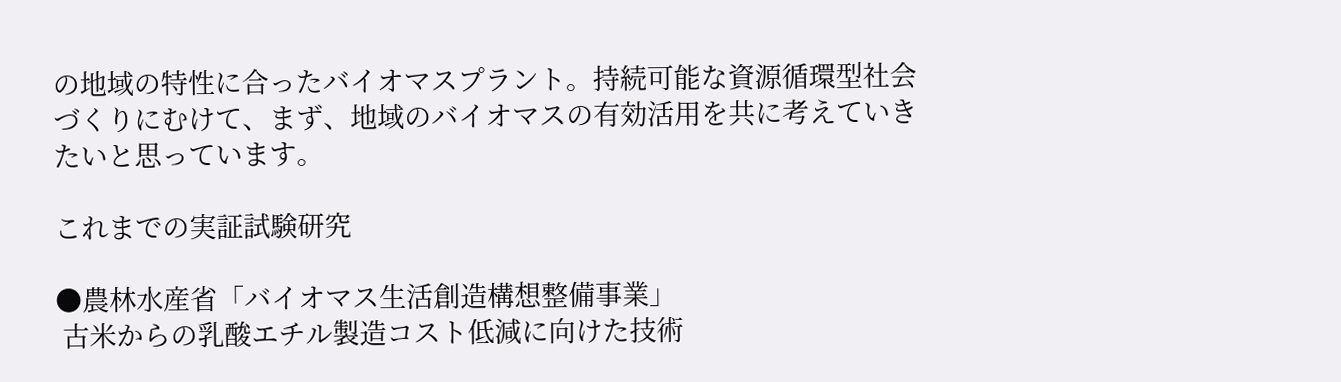の地域の特性に合ったバイオマスプラント。持続可能な資源循環型社会づくりにむけて、まず、地域のバイオマスの有効活用を共に考えていきたいと思っています。

これまでの実証試験研究

●農林水産省「バイオマス生活創造構想整備事業」
 古米からの乳酸エチル製造コスト低減に向けた技術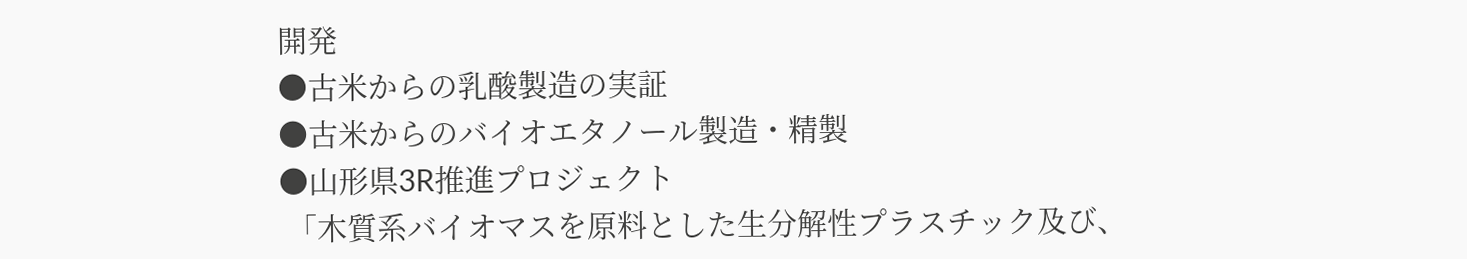開発
●古米からの乳酸製造の実証
●古米からのバイオエタノール製造・精製
●山形県3R推進プロジェクト
 「木質系バイオマスを原料とした生分解性プラスチック及び、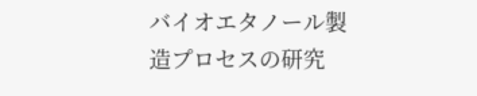バイオエタノール製造プロセスの研究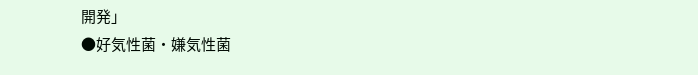開発」
●好気性菌・嫌気性菌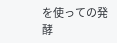を使っての発酵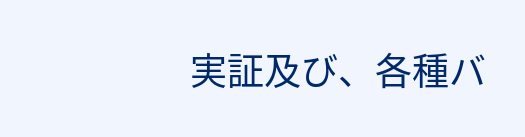実証及び、各種バ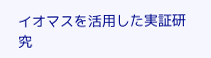イオマスを活用した実証研究